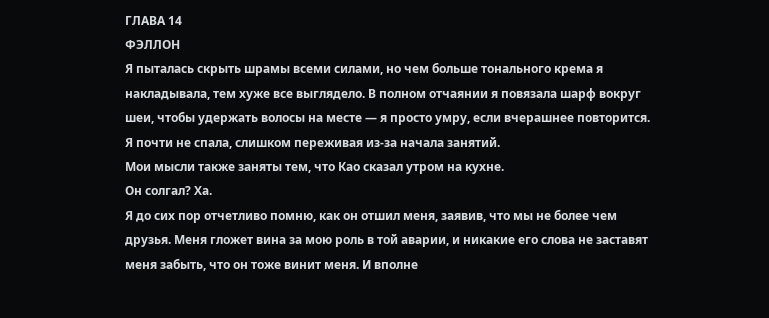ГЛАВА 14
ФЭЛЛОН
Я пыталась скрыть шрамы всеми силами, но чем больше тонального крема я накладывала, тем хуже все выглядело. В полном отчаянии я повязала шарф вокруг шеи, чтобы удержать волосы на месте — я просто умру, если вчерашнее повторится. Я почти не спала, слишком переживая из-за начала занятий.
Мои мысли также заняты тем, что Као сказал утром на кухне.
Он солгал? Ха.
Я до сих пор отчетливо помню, как он отшил меня, заявив, что мы не более чем друзья. Меня гложет вина за мою роль в той аварии, и никакие его слова не заставят меня забыть, что он тоже винит меня. И вполне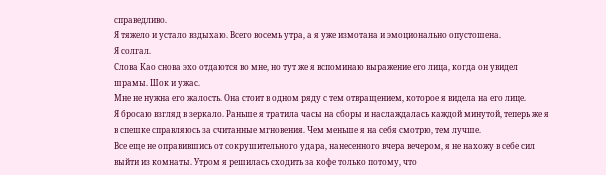справедливо.
Я тяжело и устало вздыхаю. Всего восемь утра, а я уже измотана и эмоционально опустошена.
Я солгал.
Слова Као снова эхо отдаются во мне, но тут же я вспоминаю выражение его лица, когда он увидел шрамы. Шок и ужас.
Мне не нужна его жалость. Она стоит в одном ряду с тем отвращением, которое я видела на его лице.
Я бросаю взгляд в зеркало. Раньше я тратила часы на сборы и наслаждалась каждой минутой, теперь же я в спешке справляюсь за считанные мгновения. Чем меньше я на себя смотрю, тем лучше.
Все еще не оправившись от сокрушительного удара, нанесенного вчера вечером, я не нахожу в себе сил выйти из комнаты. Утром я решилась сходить за кофе только потому, что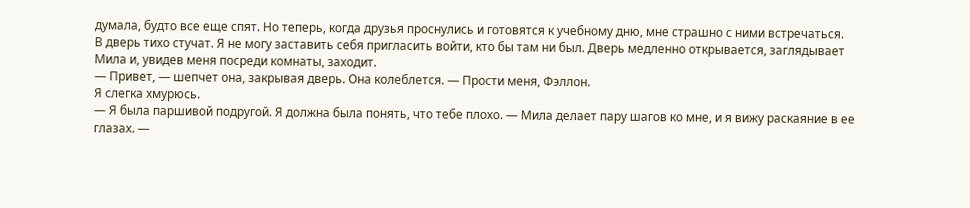думала, будто все еще спят. Но теперь, когда друзья проснулись и готовятся к учебному дню, мне страшно с ними встречаться.
В дверь тихо стучат. Я не могу заставить себя пригласить войти, кто бы там ни был. Дверь медленно открывается, заглядывает Мила и, увидев меня посреди комнаты, заходит.
— Привет, — шепчет она, закрывая дверь. Она колеблется. — Прости меня, Фэллон.
Я слегка хмурюсь.
— Я была паршивой подругой. Я должна была понять, что тебе плохо. — Мила делает пару шагов ко мне, и я вижу раскаяние в ее глазах. —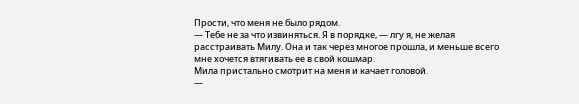Прости, что меня не было рядом.
— Тебе не за что извиняться. Я в порядке, — лгу я, не желая расстраивать Милу. Она и так через многое прошла, и меньше всего мне хочется втягивать ее в свой кошмар.
Мила пристально смотрит на меня и качает головой.
—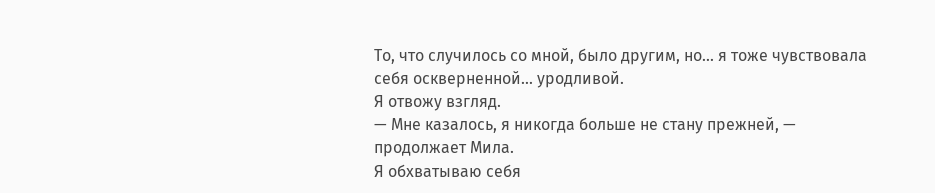То, что случилось со мной, было другим, но... я тоже чувствовала себя оскверненной... уродливой.
Я отвожу взгляд.
— Мне казалось, я никогда больше не стану прежней, — продолжает Мила.
Я обхватываю себя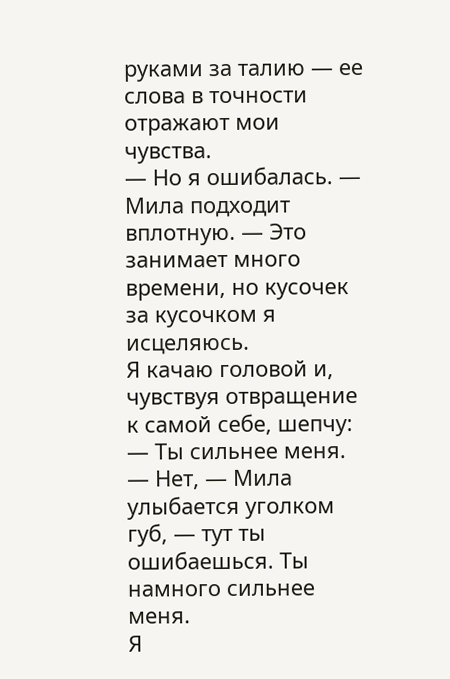руками за талию — ее слова в точности отражают мои чувства.
— Но я ошибалась. — Мила подходит вплотную. — Это занимает много времени, но кусочек за кусочком я исцеляюсь.
Я качаю головой и, чувствуя отвращение к самой себе, шепчу:
— Ты сильнее меня.
— Нет, — Мила улыбается уголком губ, — тут ты ошибаешься. Ты намного сильнее меня.
Я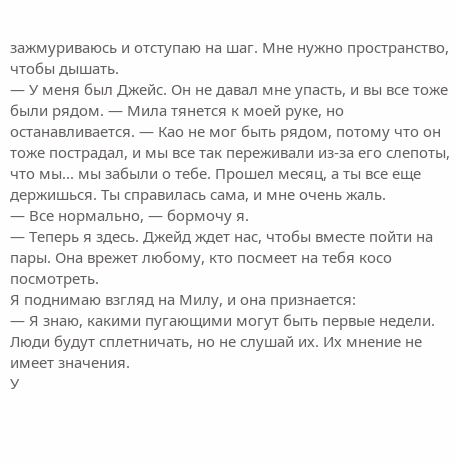зажмуриваюсь и отступаю на шаг. Мне нужно пространство, чтобы дышать.
— У меня был Джейс. Он не давал мне упасть, и вы все тоже были рядом. — Мила тянется к моей руке, но останавливается. — Као не мог быть рядом, потому что он тоже пострадал, и мы все так переживали из-за его слепоты, что мы... мы забыли о тебе. Прошел месяц, а ты все еще держишься. Ты справилась сама, и мне очень жаль.
— Все нормально, — бормочу я.
— Теперь я здесь. Джейд ждет нас, чтобы вместе пойти на пары. Она врежет любому, кто посмеет на тебя косо посмотреть.
Я поднимаю взгляд на Милу, и она признается:
— Я знаю, какими пугающими могут быть первые недели. Люди будут сплетничать, но не слушай их. Их мнение не имеет значения.
У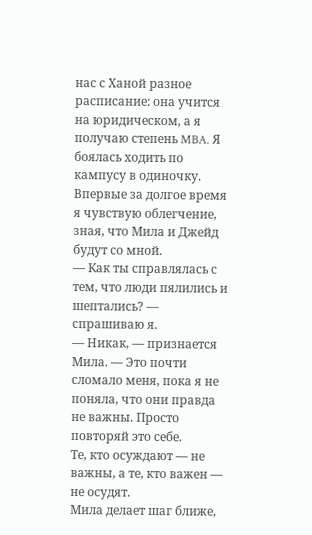нас с Ханой разное расписание: она учится на юридическом, а я получаю степень MBA. Я боялась ходить по кампусу в одиночку. Впервые за долгое время я чувствую облегчение, зная, что Мила и Джейд будут со мной.
— Как ты справлялась с тем, что люди пялились и шептались? — спрашиваю я.
— Никак, — признается Мила. — Это почти сломало меня, пока я не поняла, что они правда не важны. Просто повторяй это себе.
Те, кто осуждают — не важны, а те, кто важен — не осудят.
Мила делает шаг ближе,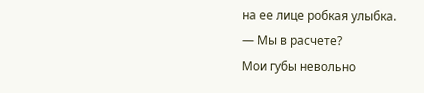на ее лице робкая улыбка.
— Мы в расчете?
Мои губы невольно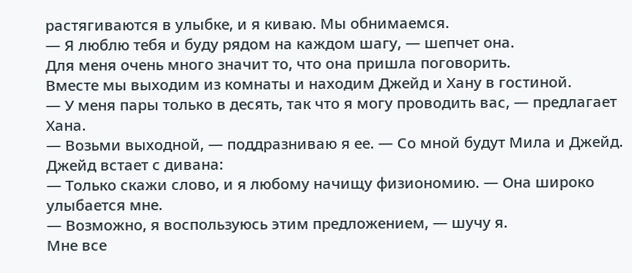растягиваются в улыбке, и я киваю. Мы обнимаемся.
— Я люблю тебя и буду рядом на каждом шагу, — шепчет она.
Для меня очень много значит то, что она пришла поговорить.
Вместе мы выходим из комнаты и находим Джейд и Хану в гостиной.
— У меня пары только в десять, так что я могу проводить вас, — предлагает Хана.
— Возьми выходной, — поддразниваю я ее. — Со мной будут Мила и Джейд.
Джейд встает с дивана:
— Только скажи слово, и я любому начищу физиономию. — Она широко улыбается мне.
— Возможно, я воспользуюсь этим предложением, — шучу я.
Мне все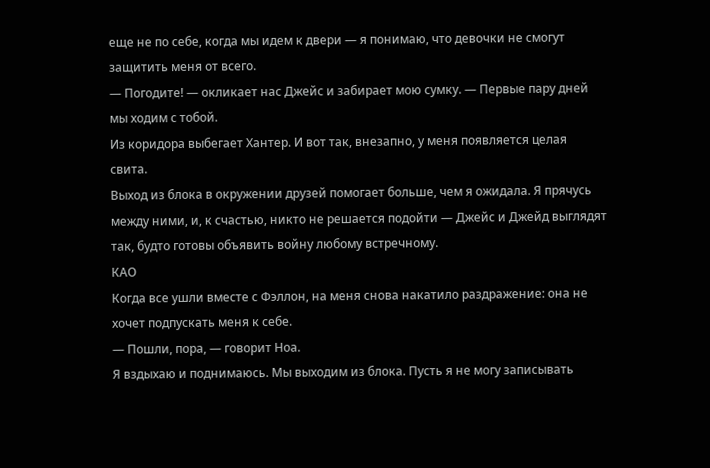еще не по себе, когда мы идем к двери — я понимаю, что девочки не смогут защитить меня от всего.
— Погодите! — окликает нас Джейс и забирает мою сумку. — Первые пару дней мы ходим с тобой.
Из коридора выбегает Хантер. И вот так, внезапно, у меня появляется целая свита.
Выход из блока в окружении друзей помогает больше, чем я ожидала. Я прячусь между ними, и, к счастью, никто не решается подойти — Джейс и Джейд выглядят так, будто готовы объявить войну любому встречному.
КАО
Когда все ушли вместе с Фэллон, на меня снова накатило раздражение: она не хочет подпускать меня к себе.
— Пошли, пора, — говорит Ноа.
Я вздыхаю и поднимаюсь. Мы выходим из блока. Пусть я не могу записывать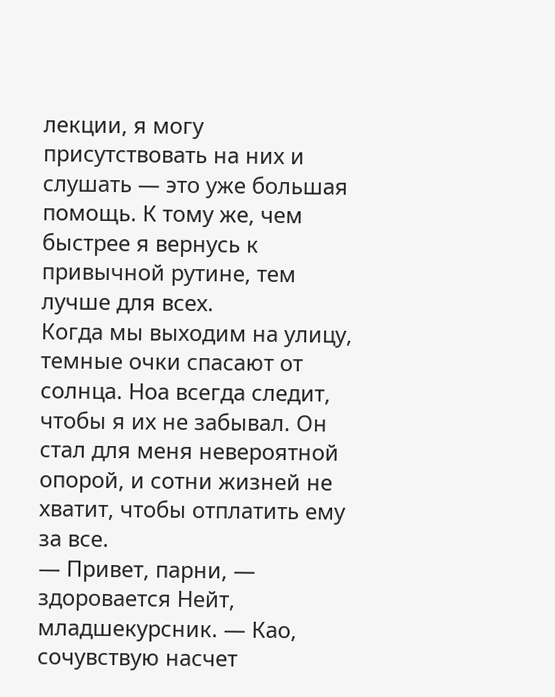лекции, я могу присутствовать на них и слушать — это уже большая помощь. К тому же, чем быстрее я вернусь к привычной рутине, тем лучше для всех.
Когда мы выходим на улицу, темные очки спасают от солнца. Ноа всегда следит, чтобы я их не забывал. Он стал для меня невероятной опорой, и сотни жизней не хватит, чтобы отплатить ему за все.
— Привет, парни, — здоровается Нейт, младшекурсник. — Као, сочувствую насчет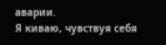аварии.
Я киваю, чувствуя себя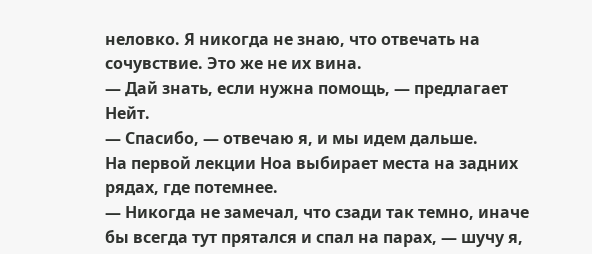неловко. Я никогда не знаю, что отвечать на сочувствие. Это же не их вина.
— Дай знать, если нужна помощь, — предлагает Нейт.
— Спасибо, — отвечаю я, и мы идем дальше.
На первой лекции Ноа выбирает места на задних рядах, где потемнее.
— Никогда не замечал, что сзади так темно, иначе бы всегда тут прятался и спал на парах, — шучу я,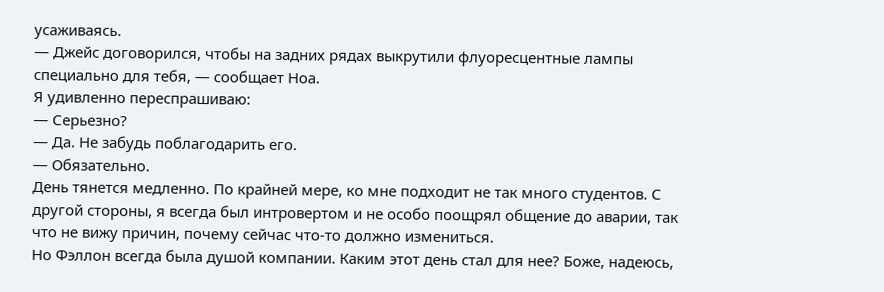усаживаясь.
— Джейс договорился, чтобы на задних рядах выкрутили флуоресцентные лампы специально для тебя, — сообщает Ноа.
Я удивленно переспрашиваю:
— Серьезно?
— Да. Не забудь поблагодарить его.
— Обязательно.
День тянется медленно. По крайней мере, ко мне подходит не так много студентов. С другой стороны, я всегда был интровертом и не особо поощрял общение до аварии, так что не вижу причин, почему сейчас что-то должно измениться.
Но Фэллон всегда была душой компании. Каким этот день стал для нее? Боже, надеюсь,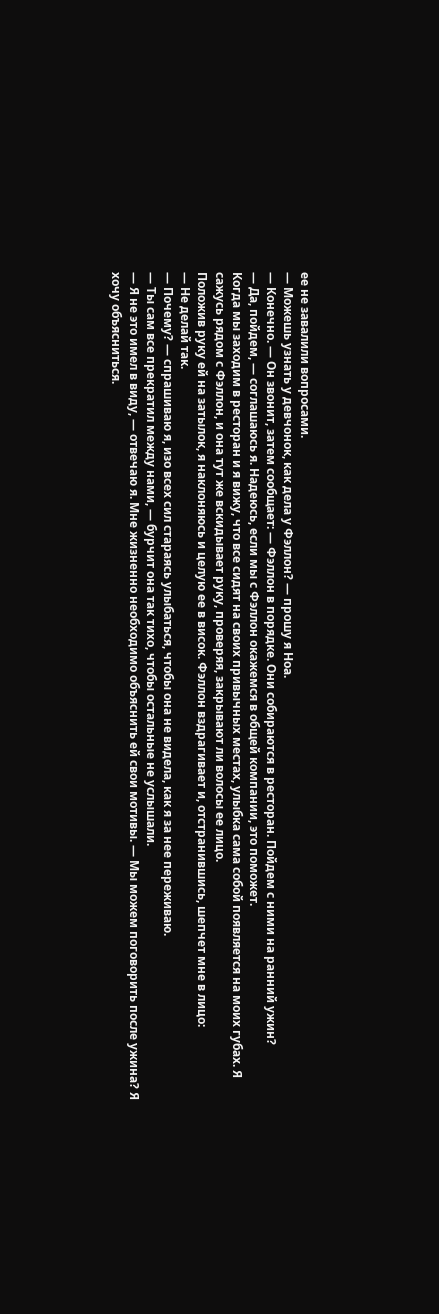ее не завалили вопросами.
— Можешь узнать у девчонок, как дела у Фэллон? — прошу я Ноа.
— Конечно. — Он звонит, затем сообщает: — Фэллон в порядке. Они собираются в ресторан. Пойдем с ними на ранний ужин?
— Да, пойдем, — соглашаюсь я. Надеюсь, если мы с Фэллон окажемся в общей компании, это поможет.
Когда мы заходим в ресторан и я вижу, что все сидят на своих привычных местах, улыбка сама собой появляется на моих губах. Я сажусь рядом с Фэллон, и она тут же вскидывает руку, проверяя, закрывают ли волосы ее лицо.
Положив руку ей на затылок, я наклоняюсь и целую ее в висок. Фэллон вздрагивает и, отстранившись, шепчет мне в лицо:
— Не делай так.
— Почему? — спрашиваю я, изо всех сил стараясь улыбаться, чтобы она не видела, как я за нее переживаю.
— Ты сам все прекратил между нами, — бурчит она так тихо, чтобы остальные не услышали.
— Я не это имел в виду, — отвечаю я. Мне жизненно необходимо объяснить ей свои мотивы. — Мы можем поговорить после ужина? Я хочу объясниться.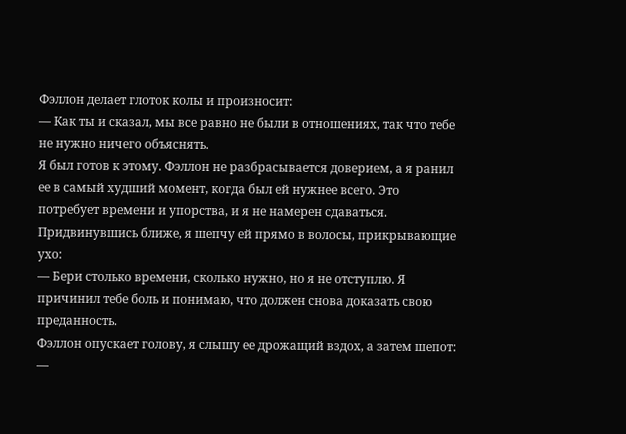Фэллон делает глоток колы и произносит:
— Как ты и сказал, мы все равно не были в отношениях, так что тебе не нужно ничего объяснять.
Я был готов к этому. Фэллон не разбрасывается доверием, а я ранил ее в самый худший момент, когда был ей нужнее всего. Это потребует времени и упорства, и я не намерен сдаваться.
Придвинувшись ближе, я шепчу ей прямо в волосы, прикрывающие ухо:
— Бери столько времени, сколько нужно, но я не отступлю. Я причинил тебе боль и понимаю, что должен снова доказать свою преданность.
Фэллон опускает голову, я слышу ее дрожащий вздох, а затем шепот:
—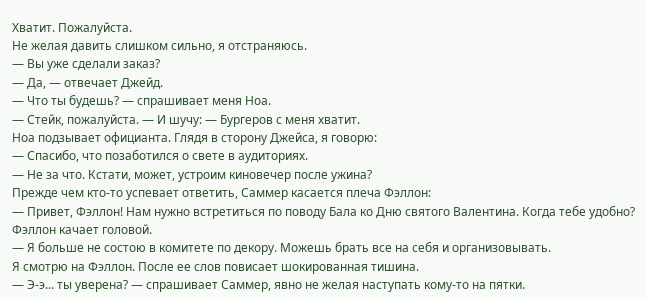Хватит. Пожалуйста.
Не желая давить слишком сильно, я отстраняюсь.
— Вы уже сделали заказ?
— Да, — отвечает Джейд.
— Что ты будешь? — спрашивает меня Ноа.
— Стейк, пожалуйста. — И шучу: — Бургеров с меня хватит.
Ноа подзывает официанта. Глядя в сторону Джейса, я говорю:
— Спасибо, что позаботился о свете в аудиториях.
— Не за что. Кстати, может, устроим киновечер после ужина?
Прежде чем кто-то успевает ответить, Саммер касается плеча Фэллон:
— Привет, Фэллон! Нам нужно встретиться по поводу Бала ко Дню святого Валентина. Когда тебе удобно?
Фэллон качает головой.
— Я больше не состою в комитете по декору. Можешь брать все на себя и организовывать.
Я смотрю на Фэллон. После ее слов повисает шокированная тишина.
— Э-э... ты уверена? — спрашивает Саммер, явно не желая наступать кому-то на пятки.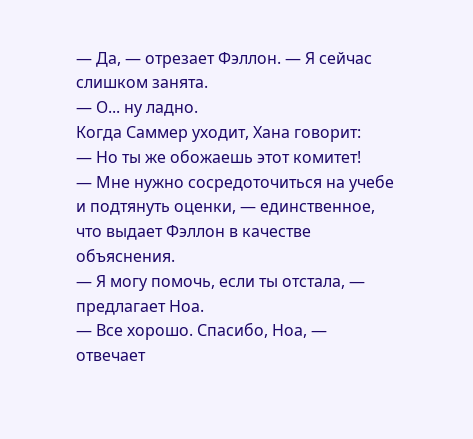— Да, — отрезает Фэллон. — Я сейчас слишком занята.
— О... ну ладно.
Когда Саммер уходит, Хана говорит:
— Но ты же обожаешь этот комитет!
— Мне нужно сосредоточиться на учебе и подтянуть оценки, — единственное, что выдает Фэллон в качестве объяснения.
— Я могу помочь, если ты отстала, — предлагает Ноа.
— Все хорошо. Спасибо, Ноа, — отвечает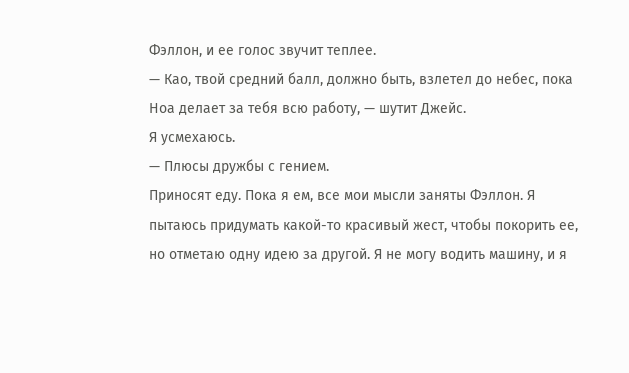Фэллон, и ее голос звучит теплее.
— Као, твой средний балл, должно быть, взлетел до небес, пока Ноа делает за тебя всю работу, — шутит Джейс.
Я усмехаюсь.
— Плюсы дружбы с гением.
Приносят еду. Пока я ем, все мои мысли заняты Фэллон. Я пытаюсь придумать какой-то красивый жест, чтобы покорить ее, но отметаю одну идею за другой. Я не могу водить машину, и я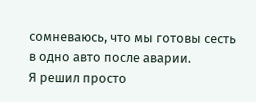сомневаюсь, что мы готовы сесть в одно авто после аварии.
Я решил просто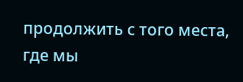продолжить с того места, где мы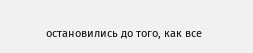остановились до того, как все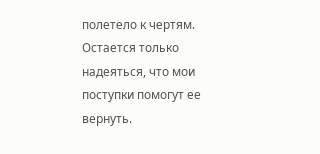полетело к чертям. Остается только надеяться, что мои поступки помогут ее вернуть.